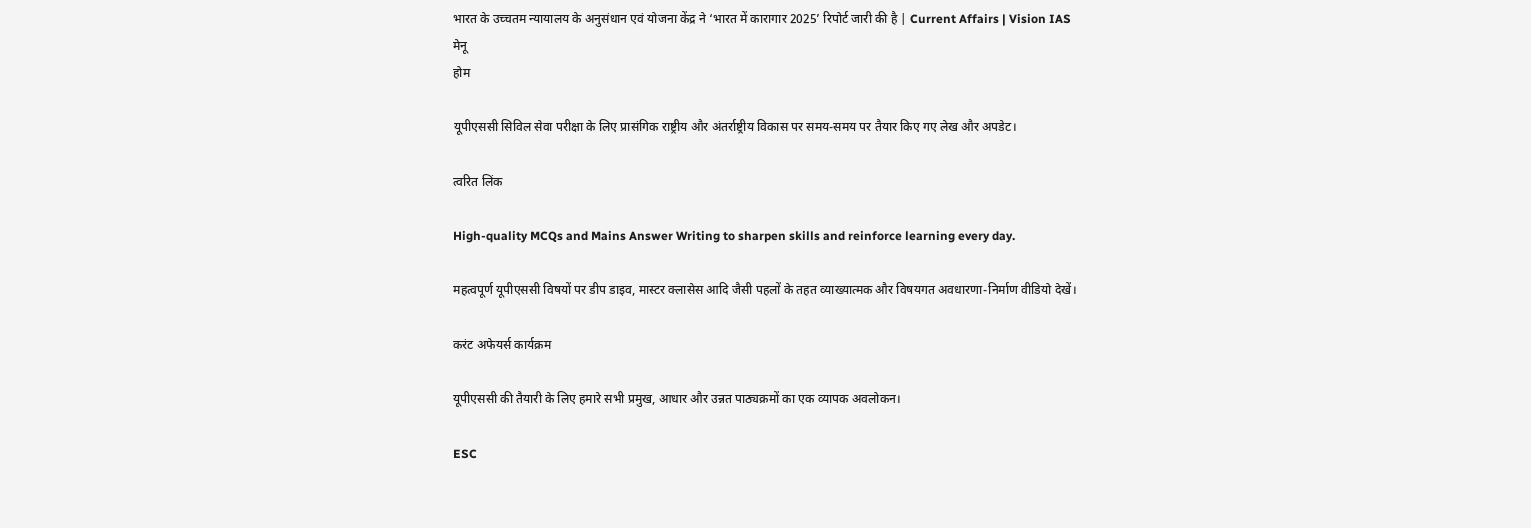भारत के उच्चतम न्यायालय के अनुसंधान एवं योजना केंद्र ने ‘भारत में कारागार 2025’ रिपोर्ट जारी की है | Current Affairs | Vision IAS
मेनू
होम

यूपीएससी सिविल सेवा परीक्षा के लिए प्रासंगिक राष्ट्रीय और अंतर्राष्ट्रीय विकास पर समय-समय पर तैयार किए गए लेख और अपडेट।

त्वरित लिंक

High-quality MCQs and Mains Answer Writing to sharpen skills and reinforce learning every day.

महत्वपूर्ण यूपीएससी विषयों पर डीप डाइव, मास्टर क्लासेस आदि जैसी पहलों के तहत व्याख्यात्मक और विषयगत अवधारणा-निर्माण वीडियो देखें।

करंट अफेयर्स कार्यक्रम

यूपीएससी की तैयारी के लिए हमारे सभी प्रमुख, आधार और उन्नत पाठ्यक्रमों का एक व्यापक अवलोकन।

ESC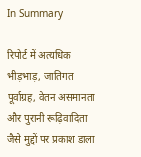In Summary

रिपोर्ट में अत्यधिक भीड़भाड़, जातिगत पूर्वाग्रह, वेतन असमानता और पुरानी रूढ़िवादिता जैसे मुद्दों पर प्रकाश डाला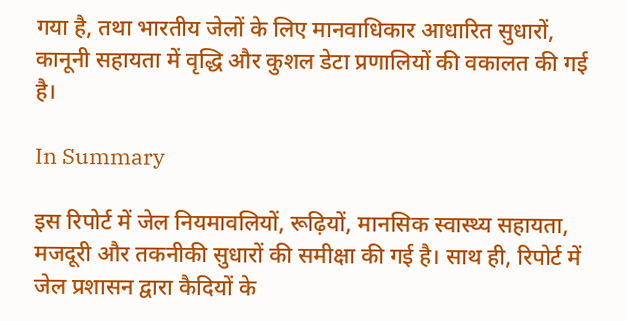गया है, तथा भारतीय जेलों के लिए मानवाधिकार आधारित सुधारों, कानूनी सहायता में वृद्धि और कुशल डेटा प्रणालियों की वकालत की गई है।

In Summary

इस रिपोर्ट में जेल नियमावलियों, रूढ़ियों, मानसिक स्वास्थ्य सहायता, मजदूरी और तकनीकी सुधारों की समीक्षा की गई है। साथ ही, रिपोर्ट में जेल प्रशासन द्वारा कैदियों के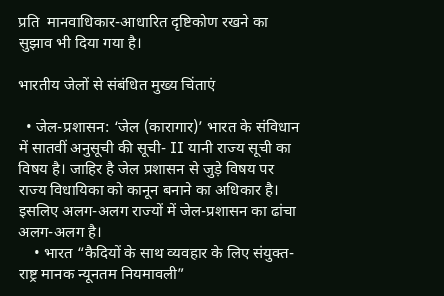प्रति  मानवाधिकार-आधारित दृष्टिकोण रखने का सुझाव भी दिया गया है।

भारतीय जेलों से संबंधित मुख्य चिंताएं

  • जेल-प्रशासन: ‘जेल (कारागार)’ भारत के संविधान में सातवीं अनुसूची की सूची- II यानी राज्य सूची का विषय है। जाहिर है जेल प्रशासन से जुड़े विषय पर राज्य विधायिका को कानून बनाने का अधिकार है। इसलिए अलग-अलग राज्यों में जेल-प्रशासन का ढांचा अलग-अलग है।
    • भारत “कैदियों के साथ व्यवहार के लिए संयुक्त-राष्ट्र मानक न्यूनतम नियमावली”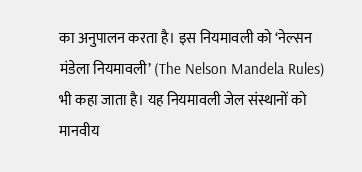का अनुपालन करता है। इस नियमावली को ‘नेल्सन मंडेला नियमावली’ (The Nelson Mandela Rules) भी कहा जाता है। यह नियमावली जेल संस्थानों को मानवीय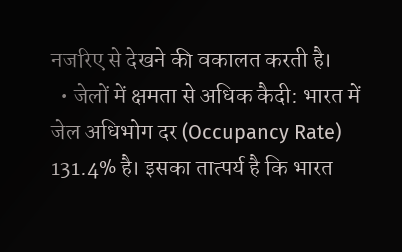नजरिए से देखने की वकालत करती है।
  • जेलों में क्षमता से अधिक कैदी: भारत में जेल अधिभोग दर (Occupancy Rate) 131.4% है। इसका तात्पर्य है कि भारत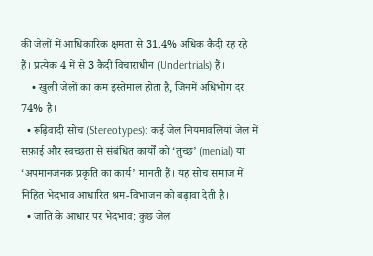की जेलों में आधिकारिक क्षमता से 31.4% अधिक कैदी रह रहे हैं। प्रत्येक 4 में से 3 कैदी विचाराधीन (Undertrials) हैं।
    • खुली जेलों का कम इस्तेमाल होता है, जिनमें अधिभोग दर 74% है।
  • रूढ़िवादी सोच (Stereotypes): कई जेल नियमावलियां जेल में सफ़ाई और स्वच्छता से संबंधित कार्यों को ‘तुच्छ’ (menial) या ‘अपमानजनक प्रकृति का कार्य’ मानती हैं। यह सोच समाज में निहित भेदभाव आधारित श्रम-विभाजन को बढ़ावा देती है।
  • जाति के आधार पर भेदभाव: कुछ जेल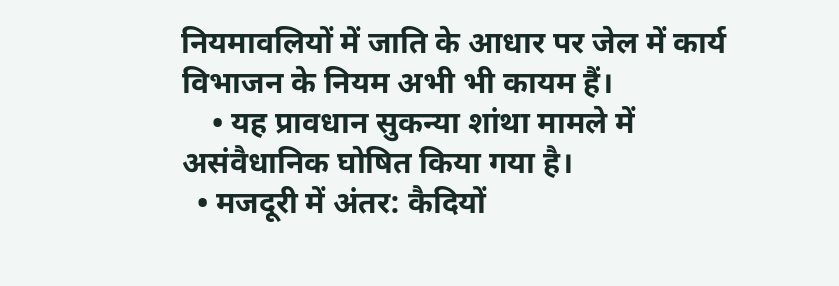नियमावलियों में जाति के आधार पर जेल में कार्य विभाजन के नियम अभी भी कायम हैं।
    • यह प्रावधान सुकन्या शांथा मामले में असंवैधानिक घोषित किया गया है।
  • मजदूरी में अंतर: कैदियों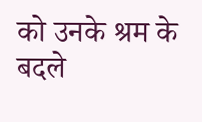को उनके श्रम के बदले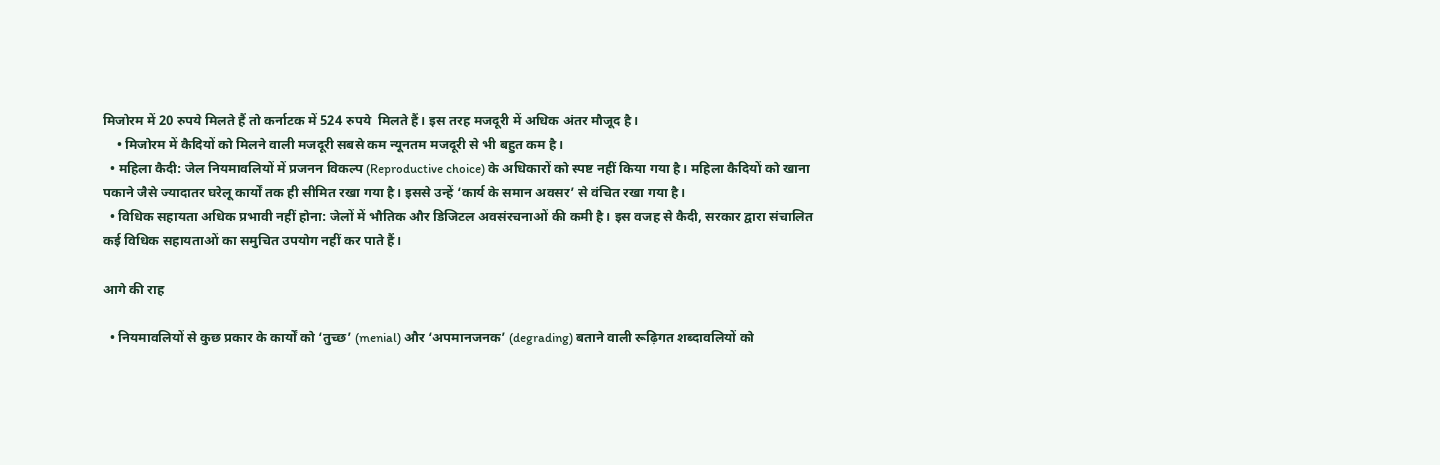मिजोरम में 20 रुपये मिलते हैं तो कर्नाटक में 524 रुपये  मिलते हैं। इस तरह मजदूरी में अधिक अंतर मौजूद है।
    • मिजोरम में कैदियों को मिलने वाली मजदूरी सबसे कम न्यूनतम मजदूरी से भी बहुत कम है।
  • महिला कैदी: जेल नियमावलियों में प्रजनन विकल्प (Reproductive choice) के अधिकारों को स्पष्ट नहीं किया गया है। महिला कैदियों को खाना पकाने जैसे ज्यादातर घरेलू कार्यों तक ही सीमित रखा गया है। इससे उन्हें ‘कार्य के समान अवसर’ से वंचित रखा गया है।
  • विधिक सहायता अधिक प्रभावी नहीं होना: जेलों में भौतिक और डिजिटल अवसंरचनाओं की कमी है। इस वजह से कैदी, सरकार द्वारा संचालित कई विधिक सहायताओं का समुचित उपयोग नहीं कर पाते हैं।

आगे की राह

  • नियमावलियों से कुछ प्रकार के कार्यों को ‘तुच्छ’ (menial) और ‘अपमानजनक’ (degrading) बताने वाली रूढ़िगत शब्दावलियों को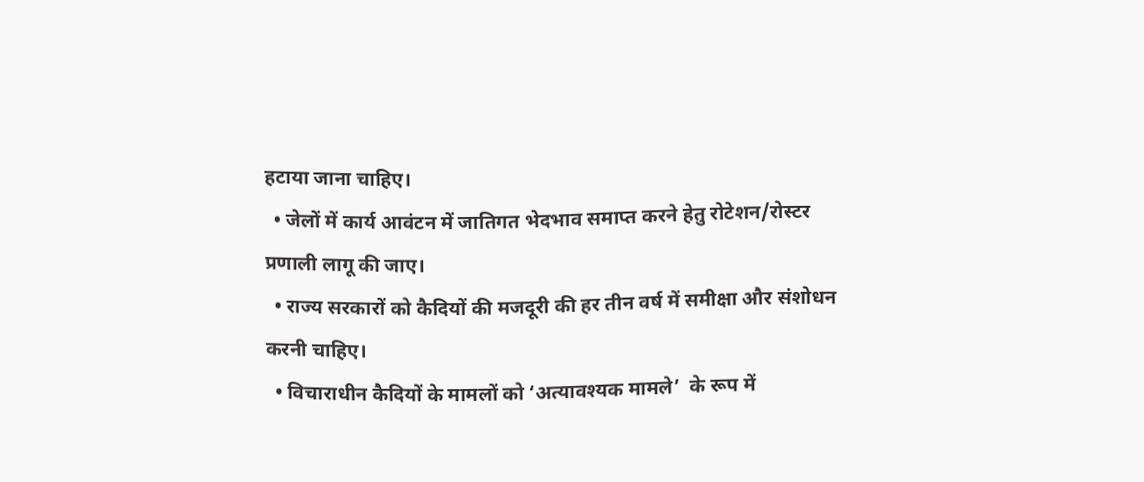हटाया जाना चाहिए।
  • जेलों में कार्य आवंटन में जातिगत भेदभाव समाप्त करने हेतु रोटेशन/रोस्टर प्रणाली लागू की जाए।
  • राज्य सरकारों को कैदियों की मजदूरी की हर तीन वर्ष में समीक्षा और संशोधन करनी चाहिए।
  • विचाराधीन कैदियों के मामलों को ‘अत्यावश्यक मामले’  के रूप में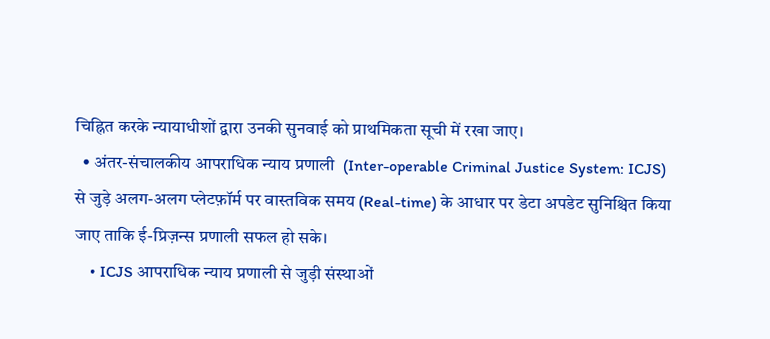चिह्नित करके न्यायाधीशों द्वारा उनकी सुनवाई को प्राथमिकता सूची में रखा जाए।
  • अंतर-संचालकीय आपराधिक न्याय प्रणाली  (Inter-operable Criminal Justice System: ICJS) से जुड़े अलग-अलग प्लेटफ़ॉर्म पर वास्तविक समय (Real-time) के आधार पर डेटा अपडेट सुनिश्चित किया जाए ताकि ई-प्रिज़न्स प्रणाली सफल हो सके।
    • ICJS आपराधिक न्याय प्रणाली से जुड़ी संस्थाओं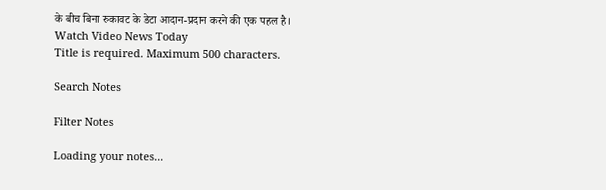के बीच बिना रुकावट के डेटा आदान-प्रदान करने की एक पहल है।
Watch Video News Today
Title is required. Maximum 500 characters.

Search Notes

Filter Notes

Loading your notes...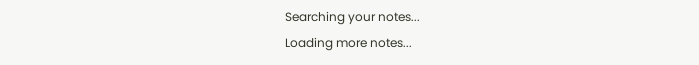Searching your notes...
Loading more notes...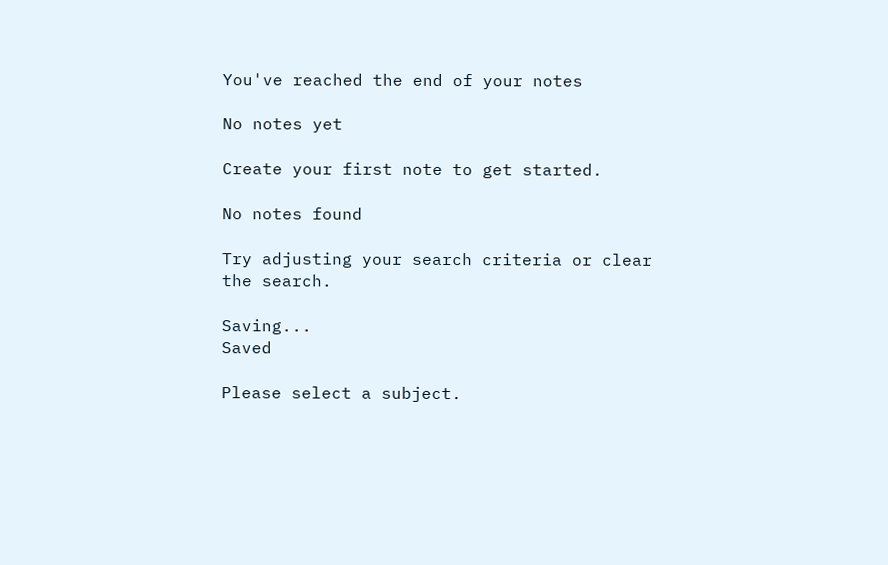You've reached the end of your notes

No notes yet

Create your first note to get started.

No notes found

Try adjusting your search criteria or clear the search.

Saving...
Saved

Please select a subject.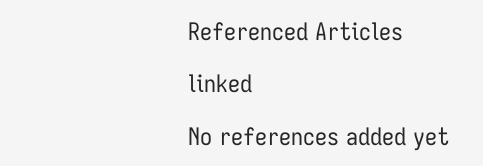Referenced Articles

linked

No references added yet